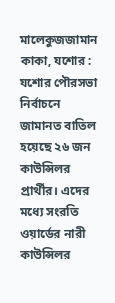মালেকুজজামান কাকা, যশোর : যশোর পৌরসভা নির্বাচনে জামানত বাতিল হয়েছে ২৬ জন কাউন্সিলর প্রার্থীর। এদের মধ্যে সংরতি ওয়ার্ডের নারী কাউন্সিলর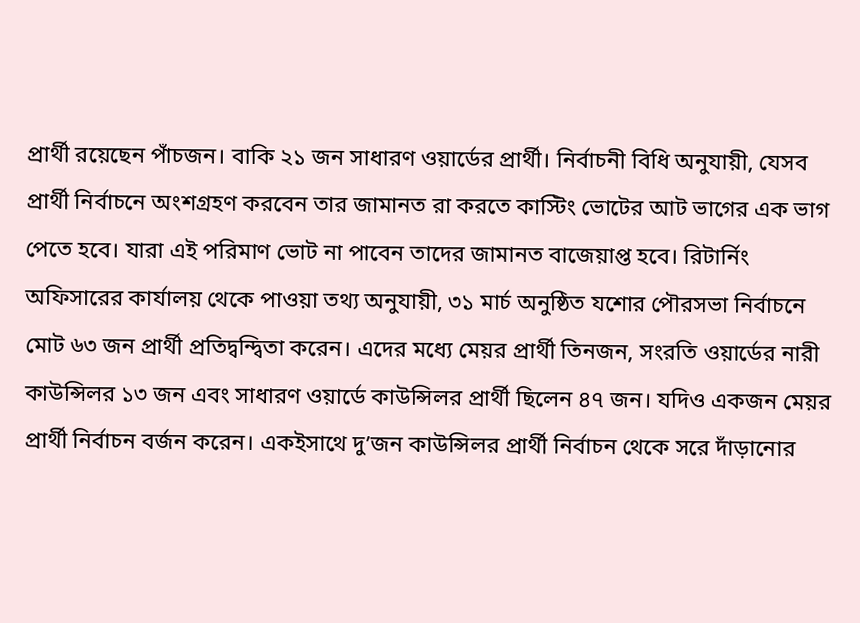প্রার্থী রয়েছেন পাঁচজন। বাকি ২১ জন সাধারণ ওয়ার্ডের প্রার্থী। নির্বাচনী বিধি অনুযায়ী, যেসব প্রার্থী নির্বাচনে অংশগ্রহণ করবেন তার জামানত রা করতে কাস্টিং ভোটের আট ভাগের এক ভাগ পেতে হবে। যারা এই পরিমাণ ভোট না পাবেন তাদের জামানত বাজেয়াপ্ত হবে। রিটার্নিং অফিসারের কার্যালয় থেকে পাওয়া তথ্য অনুযায়ী, ৩১ মার্চ অনুষ্ঠিত যশোর পৌরসভা নির্বাচনে মোট ৬৩ জন প্রার্থী প্রতিদ্বন্দ্বিতা করেন। এদের মধ্যে মেয়র প্রার্থী তিনজন, সংরতি ওয়ার্ডের নারী কাউন্সিলর ১৩ জন এবং সাধারণ ওয়ার্ডে কাউন্সিলর প্রার্থী ছিলেন ৪৭ জন। যদিও একজন মেয়র প্রার্থী নির্বাচন বর্জন করেন। একইসাথে দু’জন কাউন্সিলর প্রার্থী নির্বাচন থেকে সরে দাঁড়ানোর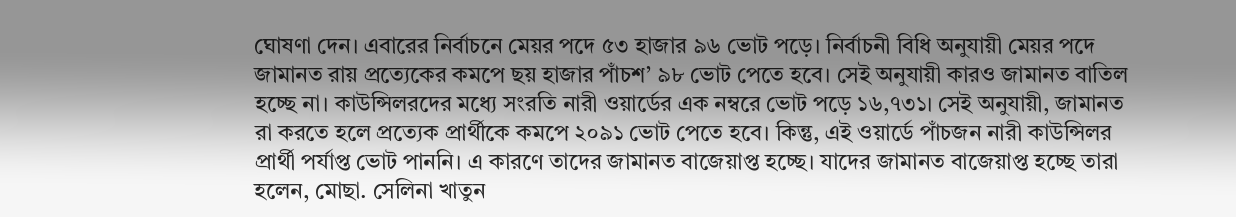ঘোষণা দেন। এবারের নির্বাচনে মেয়র পদে ৫৩ হাজার ৯৬ ভোট পড়ে। নির্বাচনী বিধি অনুযায়ী মেয়র পদে জামানত রায় প্রত্যেকের কমপে ছয় হাজার পাঁচশ’ ৯৮ ভোট পেতে হবে। সেই অনুযায়ী কারও জামানত বাতিল হচ্ছে না। কাউন্সিলরদের মধ্যে সংরতি নারী ওয়ার্ডের এক নম্বরে ভোট পড়ে ১৬,৭৩১। সেই অনুযায়ী, জামানত রা করতে হলে প্রত্যেক প্রার্থীকে কমপে ২০৯১ ভোট পেতে হবে। কিন্তু, এই ওয়ার্ডে পাঁচজন নারী কাউন্সিলর প্রার্থী পর্যাপ্ত ভোট পাননি। এ কারণে তাদের জামানত বাজেয়াপ্ত হচ্ছে। যাদের জামানত বাজেয়াপ্ত হচ্ছে তারা হলেন, মোছা. সেলিনা খাতুন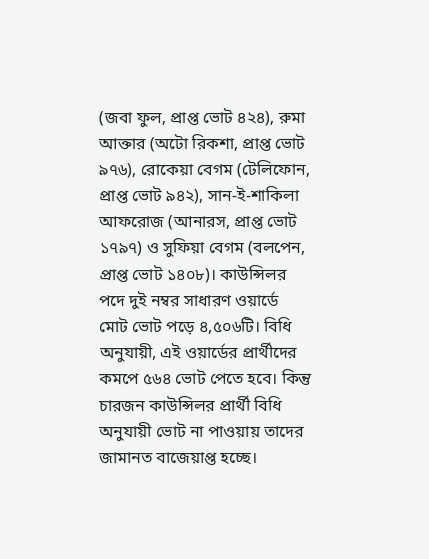(জবা ফুল, প্রাপ্ত ভোট ৪২৪), রুমা আক্তার (অটো রিকশা, প্রাপ্ত ভোট ৯৭৬), রোকেয়া বেগম (টেলিফোন, প্রাপ্ত ভোট ৯৪২), সান-ই-শাকিলা আফরোজ (আনারস, প্রাপ্ত ভোট ১৭৯৭) ও সুফিয়া বেগম (বলপেন, প্রাপ্ত ভোট ১৪০৮)। কাউন্সিলর পদে দুই নম্বর সাধারণ ওয়ার্ডে মোট ভোট পড়ে ৪,৫০৬টি। বিধি অনুযায়ী, এই ওয়ার্ডের প্রার্থীদের কমপে ৫৬৪ ভোট পেতে হবে। কিন্তু চারজন কাউন্সিলর প্রার্থী বিধি অনুযায়ী ভোট না পাওয়ায় তাদের জামানত বাজেয়াপ্ত হচ্ছে।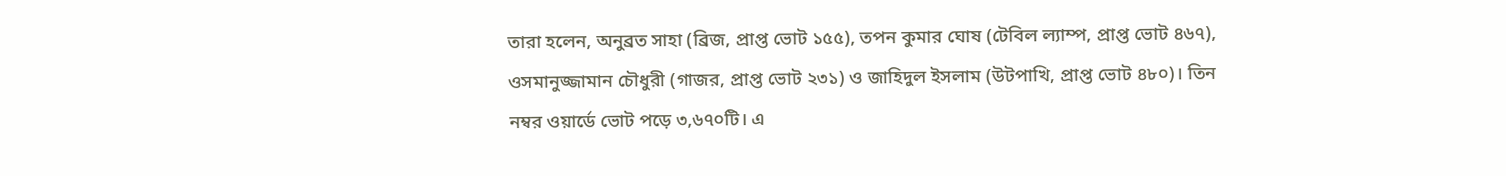তারা হলেন, অনুব্রত সাহা (ব্রিজ, প্রাপ্ত ভোট ১৫৫), তপন কুমার ঘোষ (টেবিল ল্যাম্প, প্রাপ্ত ভোট ৪৬৭), ওসমানুজ্জামান চৌধুরী (গাজর, প্রাপ্ত ভোট ২৩১) ও জাহিদুল ইসলাম (উটপাখি, প্রাপ্ত ভোট ৪৮০)। তিন নম্বর ওয়ার্ডে ভোট পড়ে ৩,৬৭০টি। এ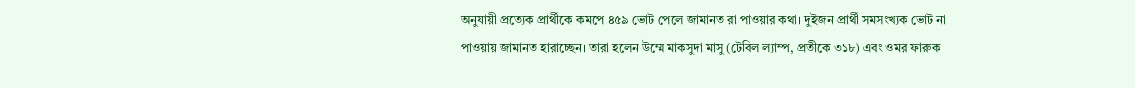অনুযায়ী প্রত্যেক প্রার্থীকে কমপে ৪৫৯ ভোট পেলে জামানত রা পাওয়ার কথা। দুইজন প্রার্থী সমসংখ্যক ভোট না পাওয়ায় জামানত হারাচ্ছেন। তারা হলেন উম্মে মাকসুদা মাসু (টেবিল ল্যাম্প, প্রতীকে ৩১৮) এবং ওমর ফারুক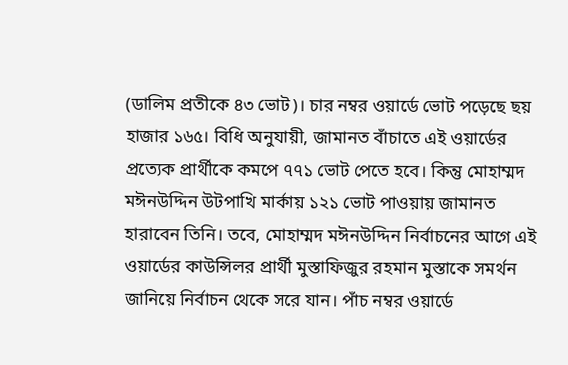(ডালিম প্রতীকে ৪৩ ভোট)। চার নম্বর ওয়ার্ডে ভোট পড়েছে ছয় হাজার ১৬৫। বিধি অনুযায়ী, জামানত বাঁচাতে এই ওয়ার্ডের প্রত্যেক প্রার্থীকে কমপে ৭৭১ ভোট পেতে হবে। কিন্তু মোহাম্মদ মঈনউদ্দিন উটপাখি মার্কায় ১২১ ভোট পাওয়ায় জামানত হারাবেন তিনি। তবে, মোহাম্মদ মঈনউদ্দিন নির্বাচনের আগে এই ওয়ার্ডের কাউন্সিলর প্রার্থী মুস্তাফিজুর রহমান মুস্তাকে সমর্থন জানিয়ে নির্বাচন থেকে সরে যান। পাঁচ নম্বর ওয়ার্ডে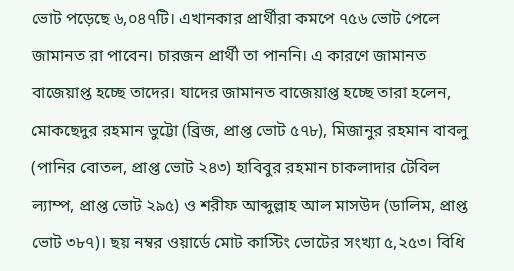ভোট পড়েছে ৬,০৪৭টি। এখানকার প্রার্থীরা কমপে ৭৫৬ ভোট পেলে জামানত রা পাবেন। চারজন প্রার্থী তা পাননি। এ কারণে জামানত বাজেয়াপ্ত হচ্ছে তাদের। যাদের জামানত বাজেয়াপ্ত হচ্ছে তারা হলেন, মোকছেদুর রহমান ভুট্টো (ব্রিজ, প্রাপ্ত ভোট ৫৭৮), মিজানুর রহমান বাবলু (পানির বোতল, প্রাপ্ত ভোট ২৪৩) হাবিবুর রহমান চাকলাদার টেবিল ল্যাম্প, প্রাপ্ত ভোট ২৯৫) ও শরীফ আব্দুল্লাহ আল মাসউদ (ডালিম, প্রাপ্ত ভোট ৩৮৭)। ছয় নম্বর ওয়ার্ডে মোট কাস্টিং ভোটের সংখ্যা ৫,২৫৩। বিধি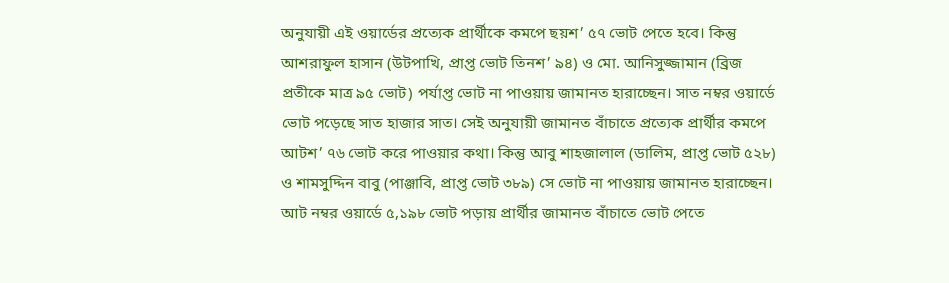অনুযায়ী এই ওয়ার্ডের প্রত্যেক প্রার্থীকে কমপে ছয়শ’ ৫৭ ভোট পেতে হবে। কিন্তু আশরাফুল হাসান (উটপাখি, প্রাপ্ত ভোট তিনশ’ ৯৪) ও মো. আনিসুজ্জামান (ব্রিজ প্রতীকে মাত্র ৯৫ ভোট) পর্যাপ্ত ভোট না পাওয়ায় জামানত হারাচ্ছেন। সাত নম্বর ওয়ার্ডে ভোট পড়েছে সাত হাজার সাত। সেই অনুযায়ী জামানত বাঁচাতে প্রত্যেক প্রার্থীর কমপে আটশ’ ৭৬ ভোট করে পাওয়ার কথা। কিন্তু আবু শাহজালাল (ডালিম, প্রাপ্ত ভোট ৫২৮) ও শামসুদ্দিন বাবু (পাঞ্জাবি, প্রাপ্ত ভোট ৩৮৯) সে ভোট না পাওয়ায় জামানত হারাচ্ছেন। আট নম্বর ওয়ার্ডে ৫,১৯৮ ভোট পড়ায় প্রার্থীর জামানত বাঁচাতে ভোট পেতে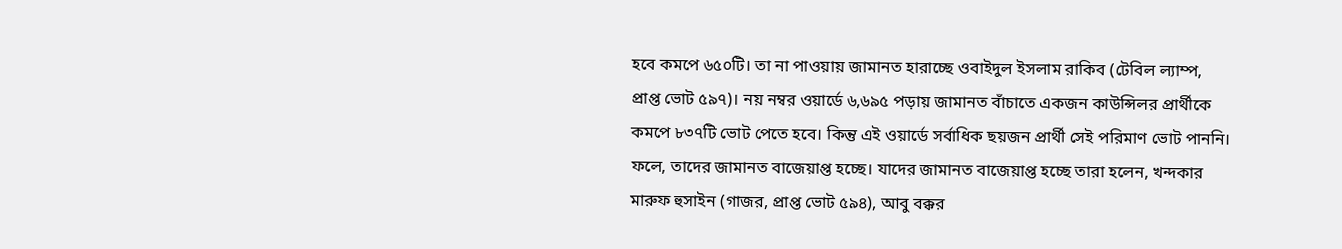হবে কমপে ৬৫০টি। তা না পাওয়ায় জামানত হারাচ্ছে ওবাইদুল ইসলাম রাকিব (টেবিল ল্যাম্প, প্রাপ্ত ভোট ৫৯৭)। নয় নম্বর ওয়ার্ডে ৬,৬৯৫ পড়ায় জামানত বাঁচাতে একজন কাউন্সিলর প্রার্থীকে কমপে ৮৩৭টি ভোট পেতে হবে। কিন্তু এই ওয়ার্ডে সর্বাধিক ছয়জন প্রার্থী সেই পরিমাণ ভোট পাননি। ফলে, তাদের জামানত বাজেয়াপ্ত হচ্ছে। যাদের জামানত বাজেয়াপ্ত হচ্ছে তারা হলেন, খন্দকার মারুফ হুসাইন (গাজর, প্রাপ্ত ভোট ৫৯৪), আবু বক্কর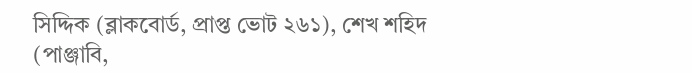সিদ্দিক (ব্লাকবোর্ড, প্রাপ্ত ভোট ২৬১), শেখ শহিদ (পাঞ্জাবি,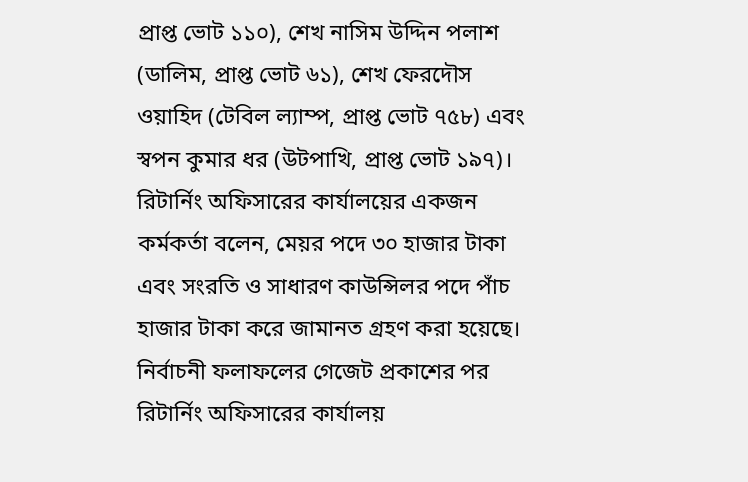প্রাপ্ত ভোট ১১০), শেখ নাসিম উদ্দিন পলাশ (ডালিম, প্রাপ্ত ভোট ৬১), শেখ ফেরদৌস ওয়াহিদ (টেবিল ল্যাম্প, প্রাপ্ত ভোট ৭৫৮) এবং স্বপন কুমার ধর (উটপাখি, প্রাপ্ত ভোট ১৯৭)। রিটার্নিং অফিসারের কার্যালয়ের একজন কর্মকর্তা বলেন, মেয়র পদে ৩০ হাজার টাকা এবং সংরতি ও সাধারণ কাউন্সিলর পদে পাঁচ হাজার টাকা করে জামানত গ্রহণ করা হয়েছে। নির্বাচনী ফলাফলের গেজেট প্রকাশের পর রিটার্নিং অফিসারের কার্যালয়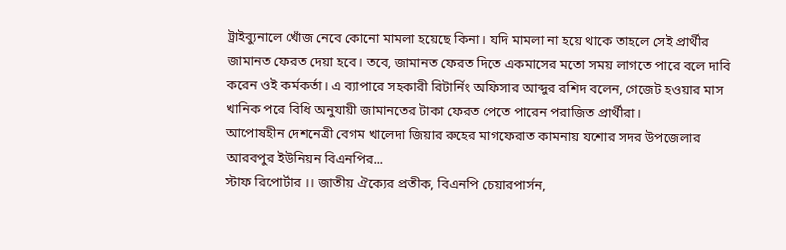ট্রাইব্যুনালে খোঁজ নেবে কোনো মামলা হয়েছে কিনা। যদি মামলা না হয়ে থাকে তাহলে সেই প্রার্থীর জামানত ফেরত দেয়া হবে। তবে, জামানত ফেরত দিতে একমাসের মতো সময় লাগতে পারে বলে দাবি করেন ওই কর্মকর্তা। এ ব্যাপারে সহকারী রিটার্নিং অফিসার আব্দুর রশিদ বলেন, গেজেট হওয়ার মাস খানিক পরে বিধি অনুযায়ী জামানতের টাকা ফেরত পেতে পারেন পরাজিত প্রার্থীরা।
আপোষহীন দেশনেত্রী বেগম খালেদা জিয়ার রুহের মাগফেরাত কামনায় যশোর সদর উপজেলার আরবপুর ইউনিয়ন বিএনপির...
স্টাফ রিপোর্টার ।। জাতীয় ঐক্যের প্রতীক, বিএনপি চেয়ারপার্সন,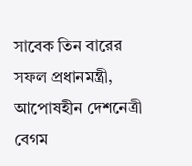সাবেক তিন বারের সফল প্রধানমন্ত্রী, আপোষহীন দেশনেত্রী বেগম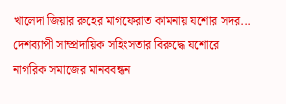খালেদা জিয়ার রুহের মাগফেরাত কামনায় যশোর সদর...
দেশব্যাপী সাম্প্রদায়িক সহিংসতার বিরুদ্ধে যশোরে নাগরিক সমাজের মানববন্ধন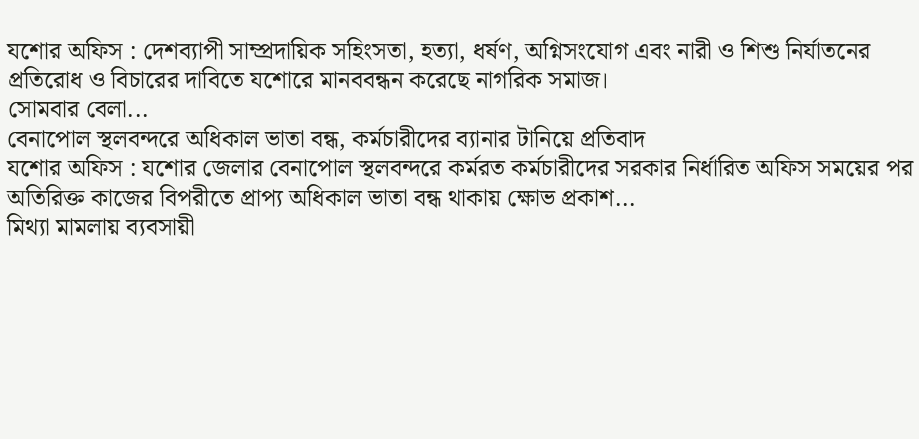যশোর অফিস : দেশব্যাপী সাম্প্রদায়িক সহিংসতা, হত্যা, ধর্ষণ, অগ্নিসংযোগ এবং নারী ও শিশু নির্যাতনের প্রতিরোধ ও বিচারের দাবিতে যশোরে মানববন্ধন করেছে নাগরিক সমাজ।
সোমবার বেলা...
বেনাপোল স্থলবন্দরে অধিকাল ভাতা বন্ধ, কর্মচারীদের ব্যানার টানিয়ে প্রতিবাদ
যশোর অফিস : যশোর জেলার বেনাপোল স্থলবন্দরে কর্মরত কর্মচারীদের সরকার নির্ধারিত অফিস সময়ের পর অতিরিক্ত কাজের বিপরীতে প্রাপ্য অধিকাল ভাতা বন্ধ থাকায় ক্ষোভ প্রকাশ...
মিথ্যা মামলায় ব্যবসায়ী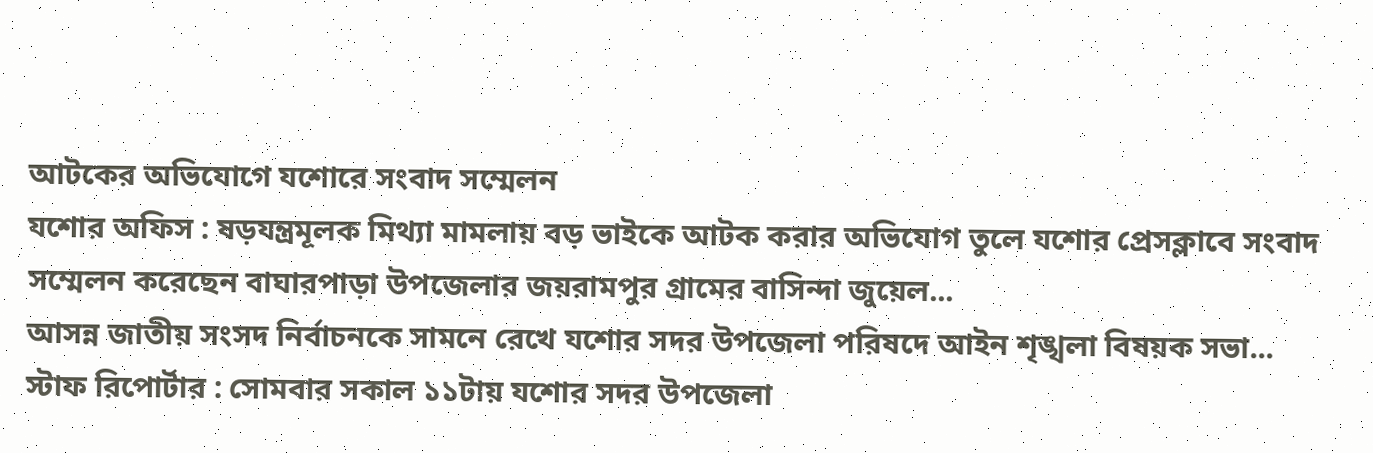আটকের অভিযোগে যশোরে সংবাদ সম্মেলন
যশোর অফিস : ষড়যন্ত্রমূলক মিথ্যা মামলায় বড় ভাইকে আটক করার অভিযোগ তুলে যশোর প্রেসক্লাবে সংবাদ সম্মেলন করেছেন বাঘারপাড়া উপজেলার জয়রামপুর গ্রামের বাসিন্দা জুয়েল...
আসন্ন জাতীয় সংসদ নির্বাচনকে সামনে রেখে যশোর সদর উপজেলা পরিষদে আইন শৃঙ্খলা বিষয়ক সভা...
স্টাফ রিপোর্টার : সোমবার সকাল ১১টায় যশোর সদর উপজেলা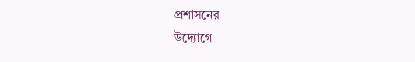প্রশাসনের
উদ্যোগে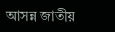আসন্ন জাতীয়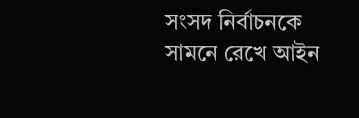সংসদ নির্বাচনকে সামনে রেখে আইন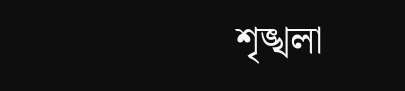শৃঙ্খলা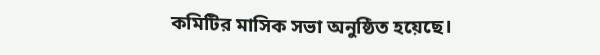কমিটির মাসিক সভা অনুষ্ঠিত হয়েছে।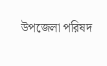উপজেলা পরিষদ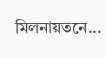মিলনায়তনে...